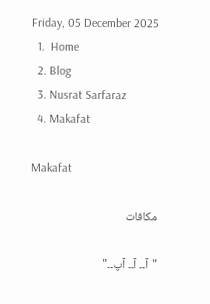Friday, 05 December 2025
  1.  Home
  2. Blog
  3. Nusrat Sarfaraz
  4. Makafat

Makafat

مکافات

"آ۔۔ آ۔۔ آپ۔۔"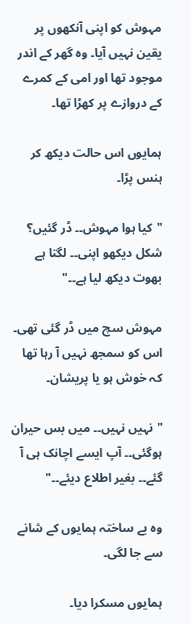مہوش کو اپنی آنکھوں پر یقین نہیں آیا۔ وہ گھر کے اندر موجود تھا اور امی کے کمرے کے دروازے پر کھڑا تھا۔

ہمایوں اس حالت دیکھ کر ہنس پڑا۔

"کیا ہوا مہوش۔۔ ڈر گئیں؟ شکل دیکھو اپنی۔۔ لگتا ہے بھوت دیکھ لیا ہے۔۔"

مہوش سچ میں ڈر گئی تھی۔ اس کو سمجھ نہیں آ رہا تھا کہ خوش ہو یا پریشان۔

"نہیں نہیں۔۔ میں بس حیران ہوگئی۔۔ آپ ایسے اچانک ہی آ گئے۔۔ بغیر اطلاع دیئے۔۔"

وہ بے ساختہ ہمایوں کے شانے سے جا لگی۔

ہمایوں مسکرا دیا۔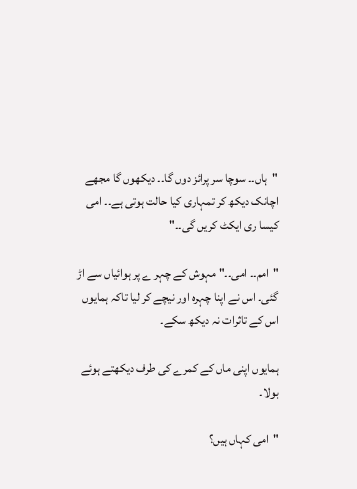"ہاں۔۔ سوچا سر پرائز دوں گا۔۔ دیکھوں گا مجھے اچانک دیکھ کر تمہاری کیا حالت ہوتی ہے۔۔ امی کیسا ری ایکٹ کریں گی۔۔"

"امم۔۔ امی۔۔" مہوش کے چہر ے پر ہوائیاں سے اڑ گئی۔ اس نے اپنا چہرہ اور نیچے کر لیا تاکہ ہمایوں اس کے تاثرات نہ دیکھ سکے۔

ہمایوں اپنی ماں کے کمرے کی طرف دیکھتے ہوئے بولا۔

"امی کہاں ہیں؟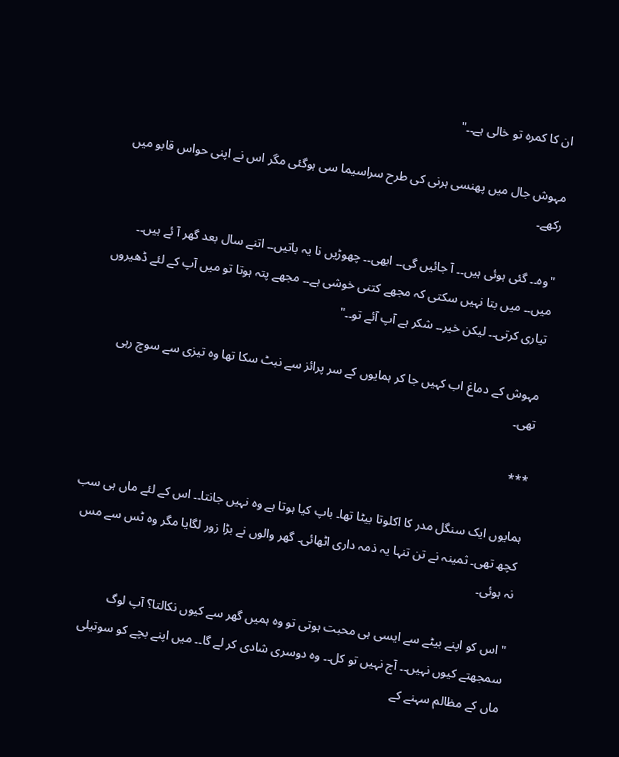ان کا کمرہ تو خالی ہے۔۔"

مہوش جال میں پھنسی ہرنی کی طرح سراسیما سی ہوگئی مگر اس نے اپنی حواس قابو میں رکھے۔

"وہ۔۔ گئی ہوئی ہیں۔۔ آ جائیں گی۔۔ ابھی۔۔ چھوڑیں نا یہ باتیں۔۔ اتنے سال بعد گھر آ ئے ہیں۔۔ میں۔۔ میں بتا نہیں سکتی کہ مجھے کتنی خوشی ہے۔۔ مجھے پتہ ہوتا تو میں آپ کے لئے ڈھیروں تیاری کرتی۔۔ لیکن خیر۔۔ شکر ہے آپ آئے تو۔۔"

مہوش کے دماغ اب کہیں جا کر ہمایوں کے سر پرائز سے نبٹ سکا تھا وہ تیزی سے سوچ رہی تھی۔

***

ہمایوں ایک سنگل مدر کا اکلوتا بیٹا تھا۔ باپ کیا ہوتا ہے وہ نہیں جانتا۔۔ اس کے لئے ماں ہی سب کچھ تھی۔ ثمینہ نے تن تنہا یہ ذمہ داری اٹھائی۔ گھر والوں نے بڑا زور لگایا مگر وہ ٹس سے مس نہ ہوئی۔

"اس کو اپنے بیٹے سے ایسی ہی محبت ہوتی تو وہ ہمیں گھر سے کیوں نکالتا؟ آپ لوگ سمجھتے کیوں نہیں۔۔ آج نہیں تو کل۔۔ وہ دوسری شادی کر لے گا۔۔ میں اپنے بچے کو سوتیلی ماں کے مظالم سہنے کے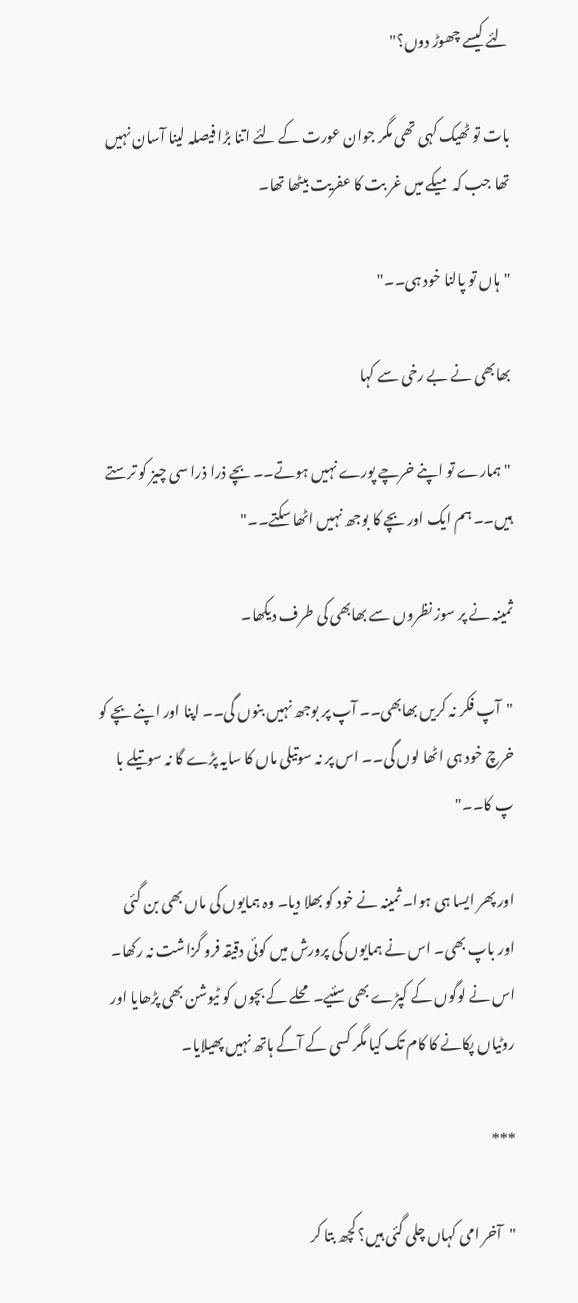لئے کیسے چھوڑ دوں؟"

بات تو ٹھیک کہی تھی مگر جوان عورت کے لئے اتنا بڑا فیصلہ لینا آسان نہیں تھا جب کہ میکے میں غر بت کا عفریت بیٹھا تھا۔

"ہاں تو پالنا خود ہی۔۔"

بھابھی نے بے رخی سے کہا

"ہمارے تو اپنے خرچے پورے نہیں ہوتے۔۔ بچے ذرا ذرا سی چیز کو ترستے ہیں۔۔ ہم ایک اور بچے کا بوجھ نہیں اٹھا سکتے۔۔"

ثمینہ نے پر سوز نظروں سے بھابھی کی طرف دیکھا۔

"آپ فکر نہ کریں بھابھی۔۔ آپ پر بوجھ نہیں بنوں گی۔۔ اپنا اور اپنے بچے کو خرچ خود ہی اٹھا لوں گی۔۔ اس پر نہ سوتیلی ماں کا سایہ پڑے گا نہ سوتیلے با پ کا۔۔"

اور پھر ایسا ہی ہوا۔ ثمینہ نے خود کو بھلا دیا۔ وہ ہمایوں کی ماں بھی بن گئی اور باپ بھی۔ اس نے ہمایوں کی پرورش میں کوئی دقیقہ فرو گزاشت نہ رکھا۔ اس نے لوگوں کے کپڑے بھی سئیے۔ محلے کے بچوں کو ٹیوشن بھی پڑھایا اور روٹیاں پکانے کا کام تک کیا مگر کسی کے آگے ہاتھ نہیں پھیلایا۔

***

"آخر امی کہاں چلی گئی ہیں؟ کچھ بتا کر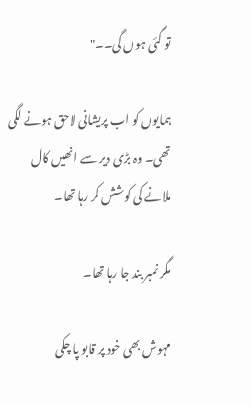تو گئی ہوں گی۔۔"

ہمایوں کو اب پریشانی لاحق ہونے لگی تھی۔ وہ بڑی دیر سے انھیں کال ملانے کی کوشش کر رہا تھا۔

مگر نمبر بند جا رہا تھا۔

مہوش بھی خود پر قابو پا چکی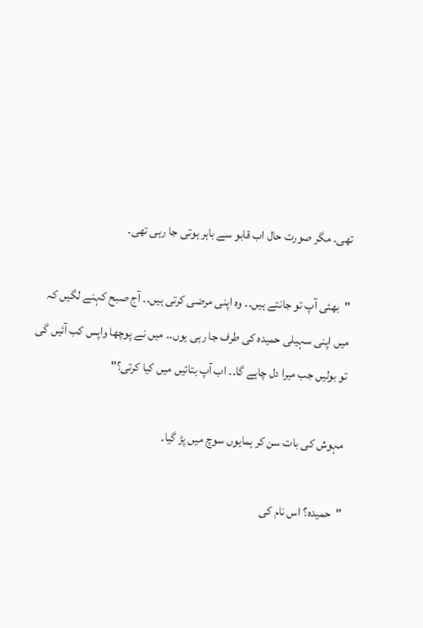تھی۔ مگر صورت حال اب قابو سے باہر ہوتی جا رہی تھی۔

"بھئی آپ تو جانتے ہیں۔۔ وہ اپنی مرضی کرتی ہیں۔۔ آج صبح کہنے لگیں کہ میں اپنی سہیلی حمیدہ کی طرف جا رہی ہوں۔۔ میں نے پوچھا واپس کب آئیں گی تو بولیں جب میرا دل چاہے گا۔۔ اب آپ بتائیں میں کیا کرتی؟"

مہوش کی بات سن کر ہمایوں سوچ میں پڑ گیا۔

"حمیدہ؟ اس نام کی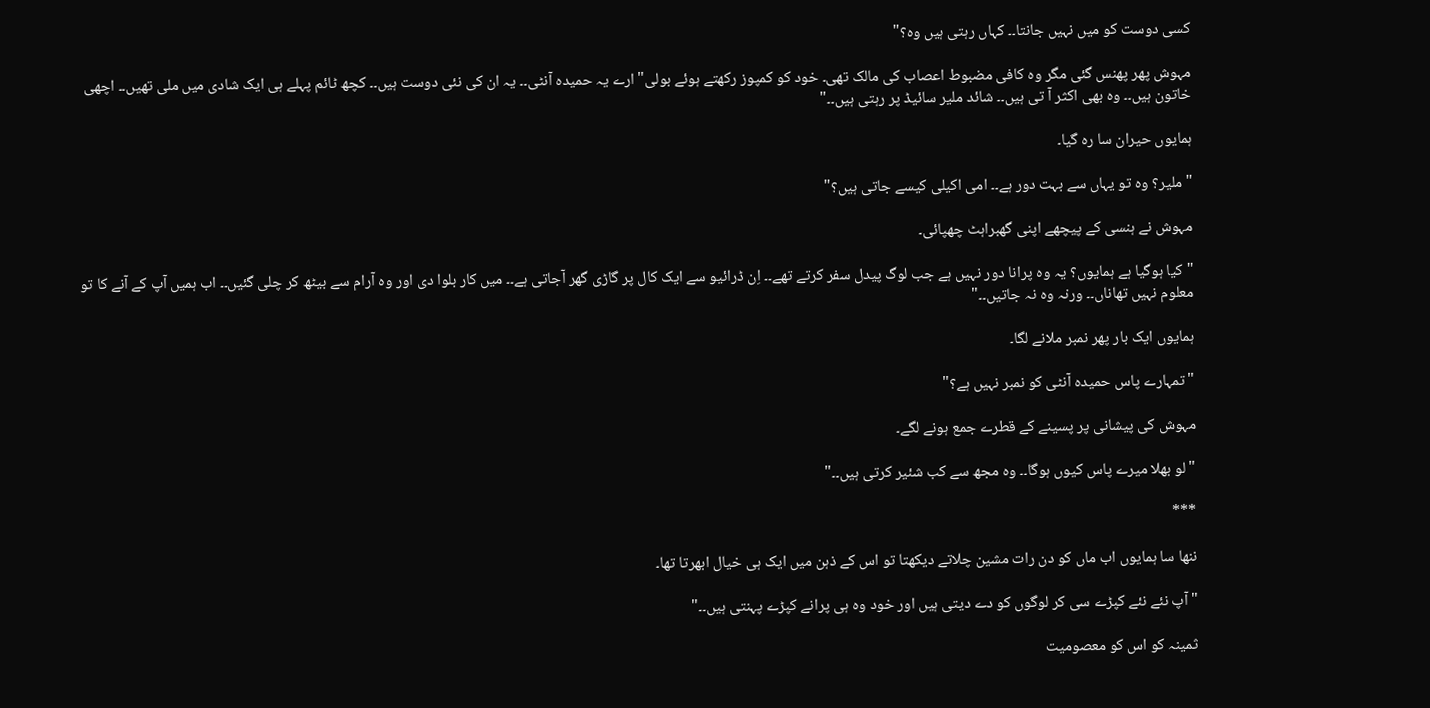کسی دوست کو میں نہیں جانتا۔۔ کہاں رہتی ہیں وہ؟"

مہوش پھر پھنس گئی مگر وہ کافی مضبوط اعصاب کی مالک تھی۔ خود کو کمپوز رکھتے ہوئے بولی"ارے یہ حمیدہ آنٹی۔۔ یہ ان کی نئی دوست ہیں۔۔ کچھ ٹائم پہلے ہی ایک شادی میں ملی تھیں۔۔ اچھی خاتون ہیں۔۔ وہ بھی اکثر آ تی ہیں۔۔ شائد ملیر سائیڈ پر رہتی ہیں۔۔"

ہمایوں حیران سا رہ گیا۔

"ملیر؟ وہ تو یہاں سے بہت دور ہے۔۔ امی اکیلی کیسے جاتی ہیں؟"

مہوش نے ہنسی کے پیچھے اپنی گھبراہٹ چھپائی۔

"کیا ہوگیا ہے ہمایوں؟ یہ وہ پرانا دور نہیں ہے جب لوگ پیدل سفر کرتے تھے۔۔ اِن ڈرائیو سے ایک کال پر گاڑی گھر آجاتی ہے۔۔ میں کار بلوا دی اور وہ آرام سے بیٹھ کر چلی گئیں۔۔ اب ہمیں آپ کے آنے کا تو معلوم نہیں تھاناں۔۔ ورنہ وہ نہ جاتیں۔۔"

ہمایوں ایک بار پھر نمبر ملانے لگا۔

"تمہارے پاس حمیدہ آنٹی کو نمبر نہیں ہے؟"

مہوش کی پیشانی پر پسینے کے قطرے جمع ہونے لگے۔

"لو بھلا میرے پاس کیوں ہوگا۔۔ وہ مجھ سے کب شئیر کرتی ہیں۔۔"

***

ننھا سا ہمایوں اب ماں کو دن رات مشین چلاتے دیکھتا تو اس کے ذہن میں ایک ہی خیال ابھرتا تھا۔

"آپ نئے نئے کپڑے سی کر لوگوں کو دے دیتی ہیں اور خود وہ ہی پرانے کپڑے پہنتی ہیں۔۔"

ثمینہ کو اس کو معصومیت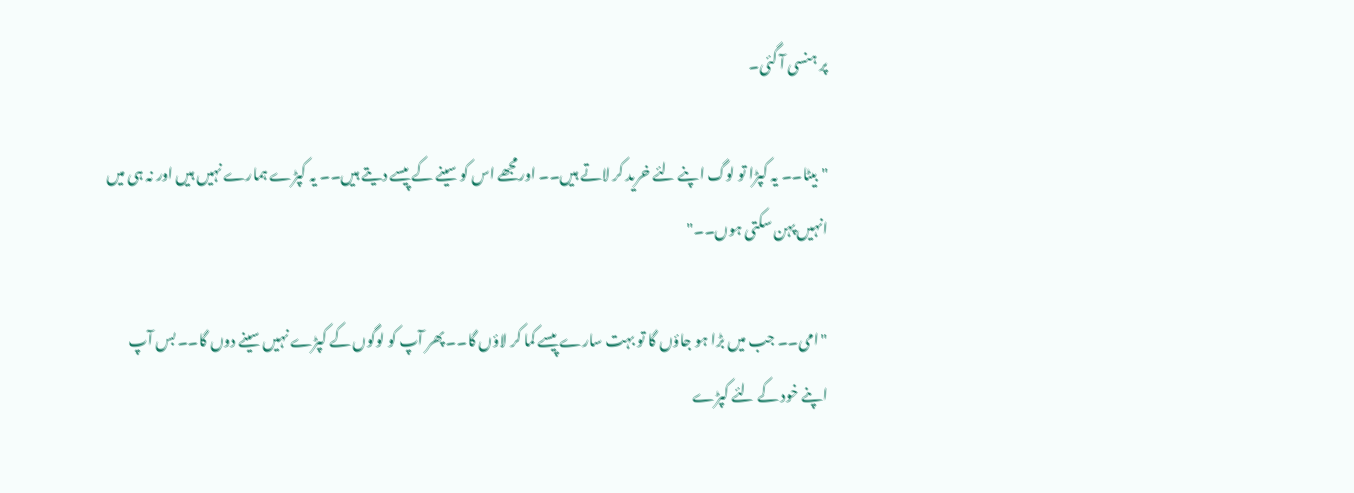پر ہنسی آ گئی۔

"بیٹا۔۔ یہ کپڑا تو لوگ اپنے لئے خرید کر لاتے ہیں۔۔ اورمجھے اس کو سینے کے پیسے دیتے ہیں۔۔ یہ کپڑے ہمارے نہیں ہیں اور نہ ہی میں انہیں پہن سکتی ہوں۔۔"

"امی۔۔ جب میں بڑا ہو جاؤں گا تو بہت سارے پیسے کما کر لاؤں گا۔۔ پھر آپ کو لوگوں کے کپڑے نہیں سینے دوں گا۔۔ بس آپ اپنے خود کے لئے کپڑے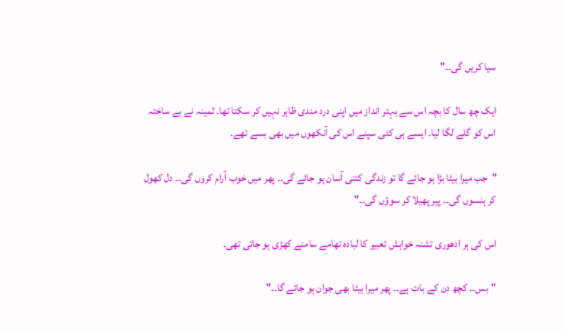سیا کریں گی۔۔"

ایک چھ سال کا بچہ اس سے بہتر انداز میں اپنی درد مندی ظاہر نہیں کر سکتا تھا۔ ثمینہ نے بے ساختہ اس کو گلے لگا لیا۔ ایسے ہی کئی سپنے اس کی آنکھوں میں بھی بسے تھے۔

"جب میرا بیٹا بڑا ہو جائے گا تو زندگی کتنی آسان ہو جائے گی۔۔ پھر میں خوب آرام کروں گی۔۔ دل کھول کر ہنسوں گی۔۔ پیر پھیلا کر سوؤں گی۔۔"

اس کی ہر ادھوری تشنہ خواہش تعبیر کا لبادہ تھامے سامنے کھڑی ہو جاتی تھی۔

"بس۔۔ کچھ دن کے بات ہے۔۔ پھر میرا بیٹا بھی جوان ہو جائے گا۔۔"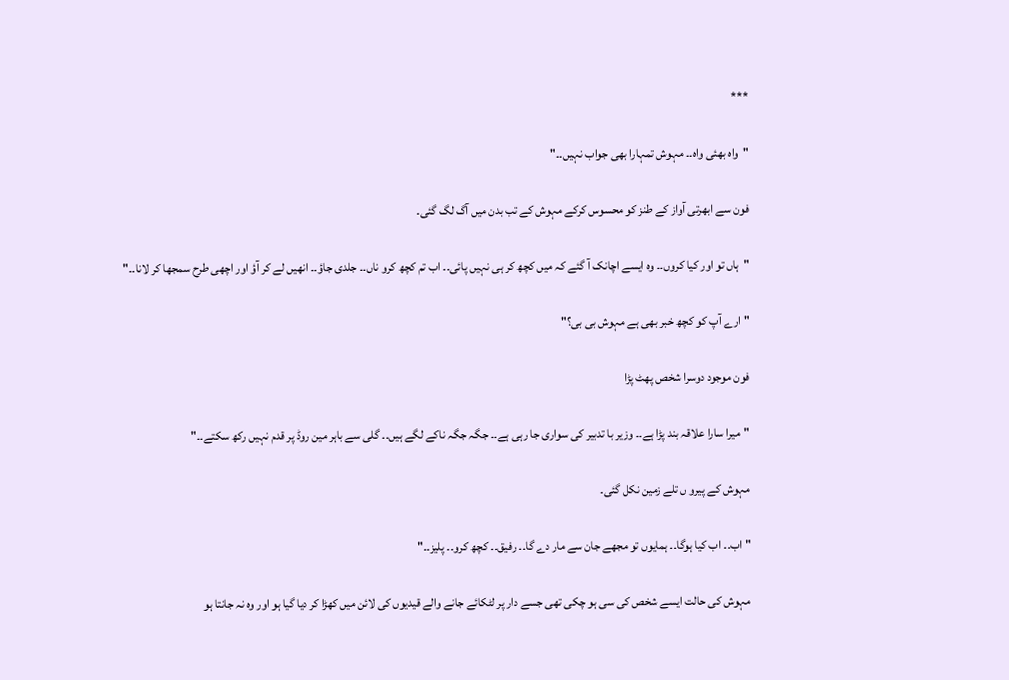***

"واہ بھئی واہ۔۔ مہوش تمہارا بھی جواب نہیں۔۔"

فون سے ابھرتی آواز کے طنز کو محسوس کرکے مہوش کے تب بدن میں آگ لگ گئی۔

"ہاں تو اور کیا کروں۔۔ وہ ایسے اچانک آ گئے کہ میں کچھ کر ہی نہیں پائی۔۔ اب تم کچھ کرو ناں۔۔ جلدی جاؤ۔۔ انھیں لے کر آؤ اور اچھی طرح سمجھا کر لانا۔۔"

"ارے آپ کو کچھ خبر بھی ہے مہوش بی بی؟"

فون موجود دوسرا شخص پھٹ پڑا

"میرا سارا علاقہ بند پڑا ہے۔۔ وزیر با تدبیر کی سواری جا رہی ہے۔۔ جگہ جگہ ناکے لگے ہیں۔۔ گلی سے باہر مین روڈ پر قدم نہیں رکھ سکتے۔۔"

مہوش کے پیرو ں تلے زمین نکل گئی۔

"اب۔۔ اب کیا ہوگا۔۔ ہمایوں تو مجھے جان سے مار دے گا۔۔ رفیق۔۔ کچھ کرو۔۔ پلیز۔۔"

مہوش کی حالت ایسے شخص کی سی ہو چکی تھی جسے دار پر لٹکائے جانے والے قیدیوں کی لائن میں کھڑا کر دیا گیا ہو اور وہ نہ جانتا ہو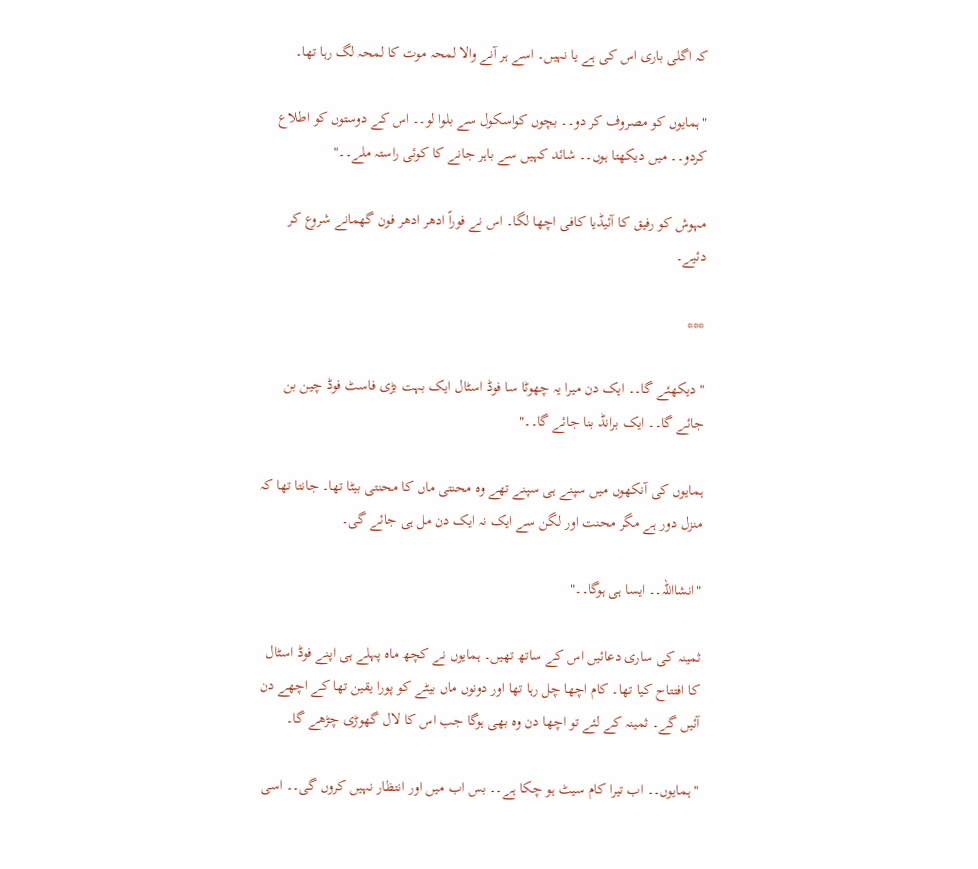کہ اگلی باری اس کی ہے یا نہیں۔ اسے ہر آنے والا لمحہ موت کا لمحہ لگ رہا تھا۔

"ہمایوں کو مصروف کر دو۔۔ بچوں کواسکول سے بلوا لو۔۔ اس کے دوستوں کو اطلاع کردو۔۔ میں دیکھتا ہوں۔۔ شائد کہیں سے باہر جانے کا کوئی راستہ ملے۔۔"

مہوش کو رفیق کا آئیڈیا کافی اچھا لگا۔ اس نے فوراً ادھر ادھر فون گھمانے شروع کر دئیے۔

***

"دیکھئے گا۔۔ ایک دن میرا یہ چھوٹا سا فوڈ اسٹال ایک بہت بڑی فاسٹ فوڈ چین بن جائے گا۔۔ ایک برانڈ بنا جائے گا۔۔"

ہمایوں کی آنکھوں میں سپنے ہی سپنے تھے وہ محنتی ماں کا محنتی بیٹا تھا۔ جانتا تھا کہ منزل دور ہے مگر محنت اور لگن سے ایک نہ ایک دن مل ہی جائے گی۔

"انشااللہ۔۔ ایسا ہی ہوگا۔۔"

ثمینہ کی ساری دعائیں اس کے ساتھ تھیں۔ ہمایوں نے کچھ ماہ پہلے ہی اپنے فوڈ اسٹال کا افتتاح کیا تھا۔ کام اچھا چل رہا تھا اور دونوں ماں بیٹے کو پورا یقین تھا کے اچھے دن آئیں گے۔ ثمینہ کے لئے تو اچھا دن وہ بھی ہوگا جب اس کا لال گھوڑی چڑھے گا۔

"ہمایوں۔۔ اب تیرا کام سیٹ ہو چکا ہے۔۔ بس اب میں اور انتظار نہیں کروں گی۔۔ اسی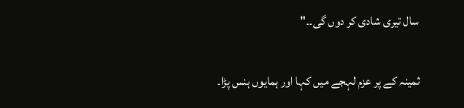سال تیری شادی کر دوں گی۔۔"

ثمینہ کے پر عزم لہجے میں کہا اور ہمایوں ہنس پڑا۔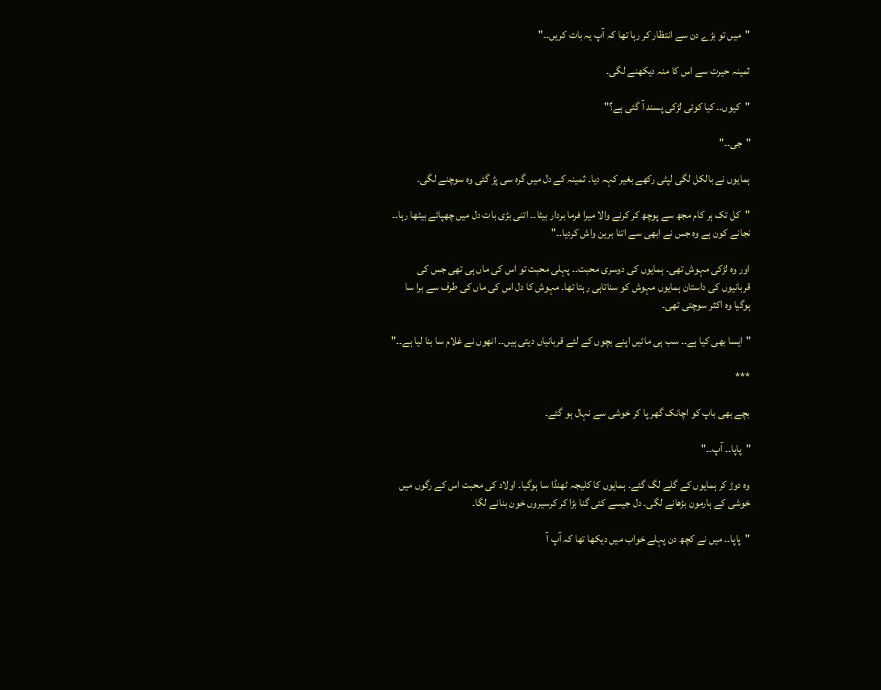"میں تو بڑے دن سے انتظار کر رہا تھا کہ آپ یہ بات کریں۔۔"

ثمینہ حیرت سے اس کا منہ دیکھنے لگی۔

"کیوں۔۔ کیا کوئی لڑکی پسند آ گئی ہے؟"

"جی۔۔"

ہمایوں نے بالکل لگی لپٹی رکھے بغیر کہہ دیا۔ ثمینہ کے دل میں گرہ سی پڑ گئی وہ سوچنے لگی۔

"کل تک ہر کام مجھ سے پوچھ کر کرنے والا میرا فرما بردار بیٹا۔۔ اتنی بڑی بات دل میں چھپائے بیٹھا رہا۔۔ نجانے کون ہے وہ جس نے ابھی سے اتنا برین واش کردیا۔۔"

اور وہ لڑکی مہوش تھی۔ ہمایوں کی دوسری محبت۔۔ پہلی محبت تو اس کی ماں ہی تھی جس کی قربانیوں کی داستان ہمایوں مہوش کو سناتاہی رہتا تھا۔ مہوش کا دل اس کی ماں کی طرف سے برا سا ہوگیا وہ اکثر سوچتی تھی۔

"ایسا بھی کیا ہے۔۔ سب ہی مائیں اپنے بچوں کے لئے قربانیاں دیتی ہیں۔۔ انھوں نے غلام سا بنا لیا ہے۔۔"

***

بچے بھی باپ کو اچانک گھر پا کر خوشی سے نہال ہو گئے۔

"پاپا۔۔ آپ۔۔"

وہ دوڑ کر ہمایوں کے گلے لگ گئے۔ ہمایوں کا کلیجہ ٹھنڈا سا ہوگیا۔ اولاد کی محبت اس کے رگوں میں خوشی کے ہارمون بڑھانے لگی۔ دل جیسے کئی گنا بڑا کر کرسیروں خون بنانے لگا۔

"پاپا۔۔ میں نے کچھ دن پہلے خواب میں دیکھا تھا کہ آپ آ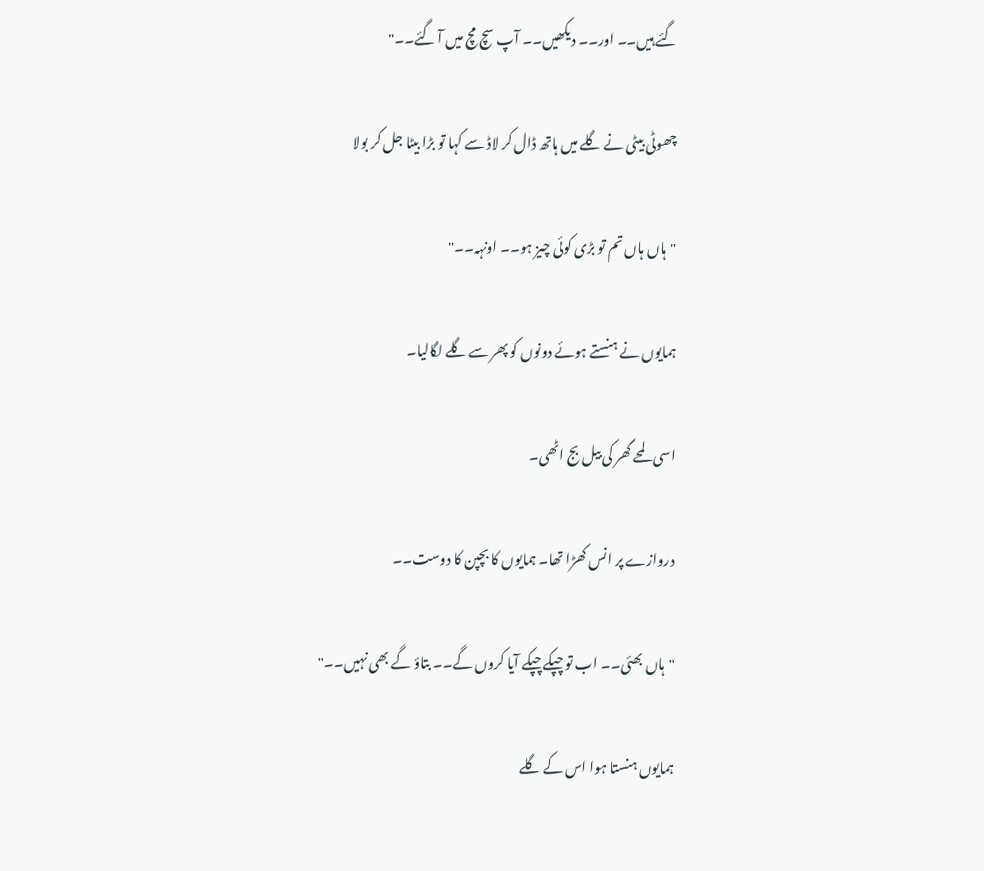گئے ہیں۔۔ اور۔۔ دیکھیں۔۔ آپ سچ مچ میں آ گئے۔۔"

چھوٹی بیٹی نے گلے میں ہاتھ ڈال کر لاڈ سے کہا تو بڑا بیٹا جل کر بولا

"ہاں ہاں تم تو بڑی کوئی چیز ہو۔۔ اونہہ۔۔"

ہمایوں نے ہنستے ہوئے دونوں کو پھر سے گلے لگالیا۔

اسی لمحے گھر کی بیل بج اٹھی۔

دروازے پر انس کھڑا تھا۔ ہمایوں کا بچپن کا دوست۔۔

"ہاں بھئی۔۔ اب تو چپکے چپکے آیا کروں گے۔۔ بتاؤ گے بھی نہیں۔۔"

ہمایوں ہنستا ہوا اس کے گلے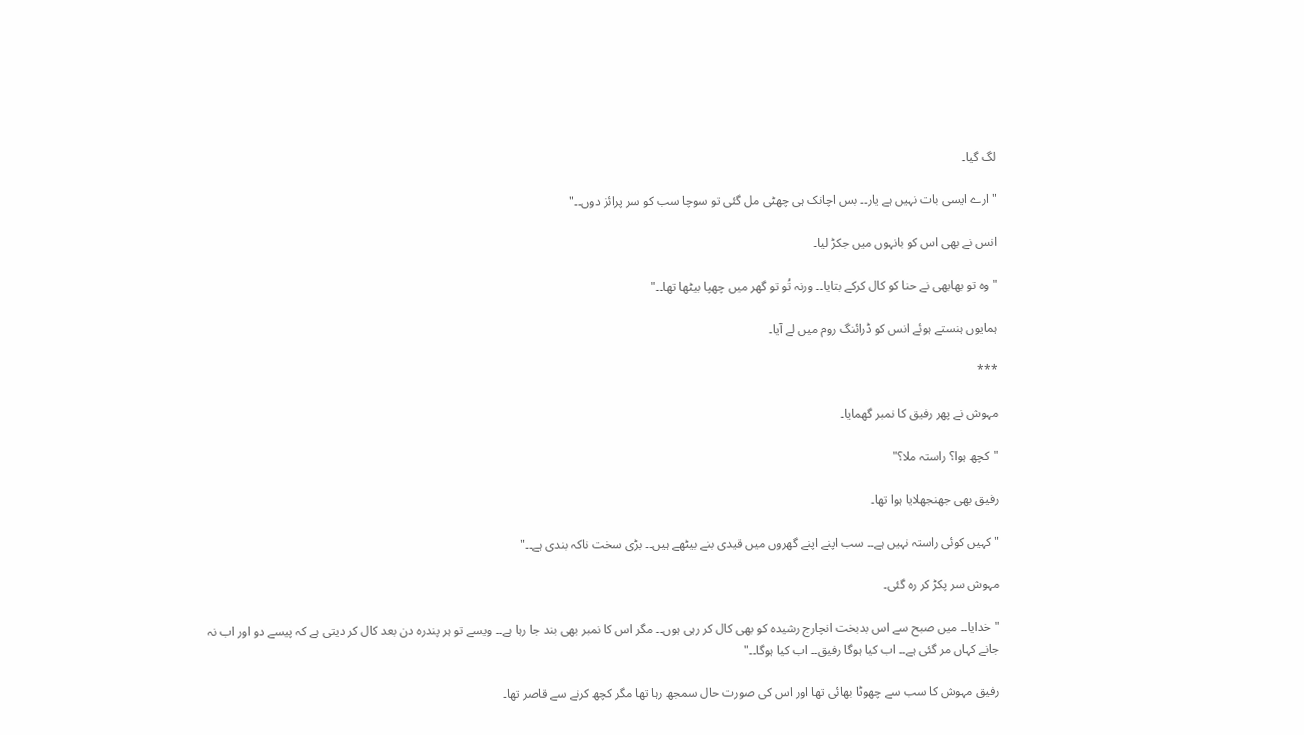لگ گیا۔

"ارے ایسی بات نہیں ہے یار۔۔ بس اچانک ہی چھٹی مل گئی تو سوچا سب کو سر پرائز دوں۔۔"

انس نے بھی اس کو بانہوں میں جکڑ لیا۔

"وہ تو بھابھی نے حنا کو کال کرکے بتایا۔۔ ورنہ تُو تو گھر میں چھپا بیٹھا تھا۔۔"

ہمایوں ہنستے ہوئے انس کو ڈرائنگ روم میں لے آیا۔

***

مہوش نے پھر رفیق کا نمبر گھمایا۔

"کچھ ہوا؟ راستہ ملا؟"

رفیق بھی جھنجھلایا ہوا تھا۔

"کہیں کوئی راستہ نہیں ہے۔۔ سب اپنے اپنے گھروں میں قیدی بنے بیٹھے ہیں۔۔ بڑی سخت ناکہ بندی ہے۔۔"

مہوش سر پکڑ کر رہ گئی۔

"خدایا۔۔ میں صبح سے اس بدبخت انچارج رشیدہ کو بھی کال کر رہی ہوں۔۔ مگر اس کا نمبر بھی بند جا رہا ہے۔۔ ویسے تو ہر پندرہ دن بعد کال کر دیتی ہے کہ پیسے دو اور اب نہ جانے کہاں مر گئی ہے۔۔ اب کیا ہوگا رفیق۔۔ اب کیا ہوگا۔۔"

رفیق مہوش کا سب سے چھوٹا بھائی تھا اور اس کی صورت حال سمجھ رہا تھا مگر کچھ کرنے سے قاصر تھا۔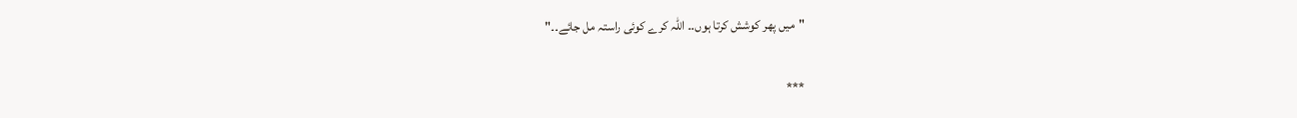"میں پھر کوشش کرتا ہوں۔۔ اللہ کرے کوئی راستہ مل جائے۔۔"

***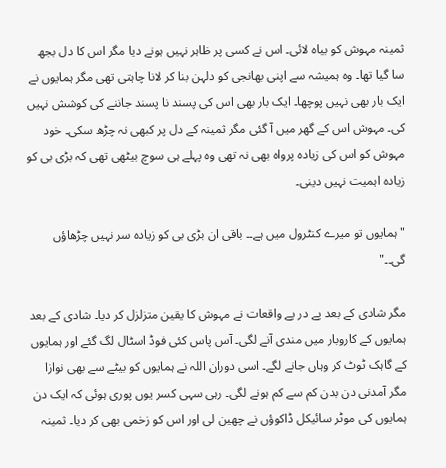ثمینہ مہوش کو بیاہ لائی۔ اس نے کسی پر ظاہر نہیں ہونے دیا مگر اس کا دل بجھ سا گیا تھا۔ وہ ہمیشہ سے اپنی بھانجی کو دلہن بنا کر لانا چاہتی تھی مگر ہمایوں نے ایک بار بھی نہیں پوچھا۔ ایک بار بھی اس کی پسند نا پسند جاننے کی کوشش نہیں کی۔ مہوش اس کے گھر میں آ گئی مگر ثمینہ کے دل پر کبھی نہ چڑھ سکی۔ خود مہوش کو اس کی زیادہ پرواہ بھی نہ تھی وہ پہلے ہی سوچ بیٹھی تھی کہ بڑی بی کو زیادہ اہمیت نہیں دینی۔

"ہمایوں تو میرے کنٹرول میں ہے۔۔ باقی ان بڑی بی کو زیادہ سر نہیں چڑھاؤں گی۔۔"

مگر شادی کے بعد پے در پے واقعات نے مہوش کا یقین متزلزل کر دیا۔ شادی کے بعد ہمایوں کے کاروبار میں مندی آنے لگی۔ آس پاس کئی فوڈ اسٹال لگ گئے اور ہمایوں کے گاہک ٹوٹ کر وہاں جانے لگے۔ اسی دوران اللہ نے ہمایوں کو بیٹے سے بھی نوازا مگر آمدنی دن بدن کم سے کم ہونے لگی۔ رہی سہی کسر یوں پوری ہوئی کہ ایک دن ہمایوں کی موٹر سائیکل ڈاکوؤں نے چھین لی اور اس کو زخمی بھی کر دیا۔ ثمینہ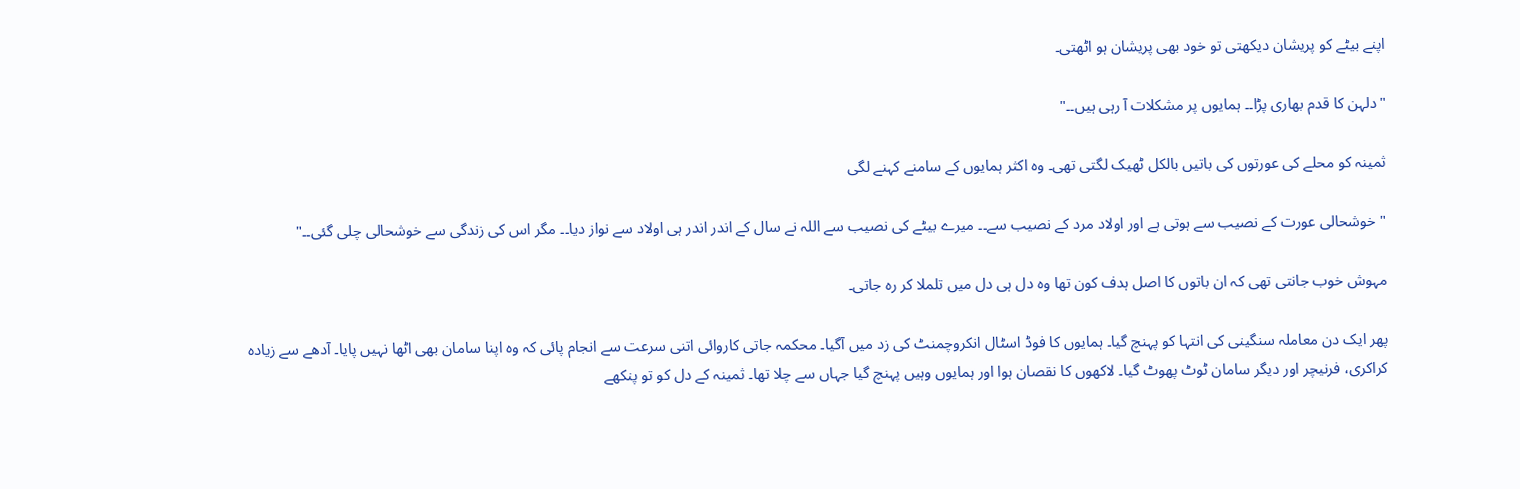اپنے بیٹے کو پریشان دیکھتی تو خود بھی پریشان ہو اٹھتی۔

"دلہن کا قدم بھاری پڑا۔۔ ہمایوں پر مشکلات آ رہی ہیں۔۔"

ثمینہ کو محلے کی عورتوں کی باتیں بالکل ٹھیک لگتی تھی۔ وہ اکثر ہمایوں کے سامنے کہنے لگی

"خوشحالی عورت کے نصیب سے ہوتی ہے اور اولاد مرد کے نصیب سے۔۔ میرے بیٹے کی نصیب سے اللہ نے سال کے اندر اندر ہی اولاد سے نواز دیا۔۔ مگر اس کی زندگی سے خوشحالی چلی گئی۔۔"

مہوش خوب جانتی تھی کہ ان باتوں کا اصل ہدف کون تھا وہ دل ہی دل میں تلملا کر رہ جاتی۔

پھر ایک دن معاملہ سنگینی کی انتہا کو پہنچ گیا۔ ہمایوں کا فوڈ اسٹال انکروچمنٹ کی زد میں آگیا۔ محکمہ جاتی کاروائی اتنی سرعت سے انجام پائی کہ وہ اپنا سامان بھی اٹھا نہیں پایا۔ آدھے سے زیادہ کراکری، فرنیچر اور دیگر سامان ٹوٹ پھوٹ گیا۔ لاکھوں کا نقصان ہوا اور ہمایوں وہیں پہنچ گیا جہاں سے چلا تھا۔ ثمینہ کے دل کو تو پنکھے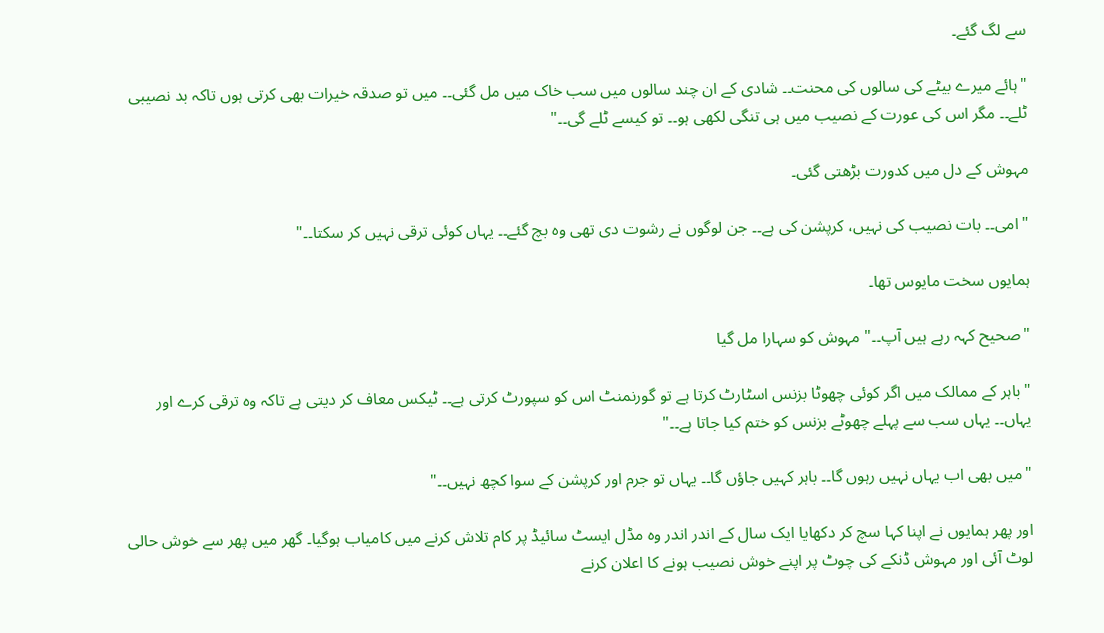سے لگ گئے۔

"ہائے میرے بیٹے کی سالوں کی محنت۔۔ شادی کے ان چند سالوں میں سب خاک میں مل گئی۔۔ میں تو صدقہ خیرات بھی کرتی ہوں تاکہ بد نصیبی ٹلے۔۔ مگر اس کی عورت کے نصیب میں ہی تنگی لکھی ہو۔۔ تو کیسے ٹلے گی۔۔"

مہوش کے دل میں کدورت بڑھتی گئی۔

"امی۔۔ بات نصیب کی نہیں، کرپشن کی ہے۔۔ جن لوگوں نے رشوت دی تھی وہ بچ گئے۔۔ یہاں کوئی ترقی نہیں کر سکتا۔۔"

ہمایوں سخت مایوس تھا۔

"صحیح کہہ رہے ہیں آپ۔۔" مہوش کو سہارا مل گیا

"باہر کے ممالک میں اگر کوئی چھوٹا بزنس اسٹارٹ کرتا ہے تو گورنمنٹ اس کو سپورٹ کرتی ہے۔۔ ٹیکس معاف کر دیتی ہے تاکہ وہ ترقی کرے اور یہاں۔۔ یہاں سب سے پہلے چھوٹے بزنس کو ختم کیا جاتا ہے۔۔"

"میں بھی اب یہاں نہیں رہوں گا۔۔ باہر کہیں جاؤں گا۔۔ یہاں تو جرم اور کرپشن کے سوا کچھ نہیں۔۔"

اور پھر ہمایوں نے اپنا کہا سچ کر دکھایا ایک سال کے اندر اندر وہ مڈل ایسٹ سائیڈ پر کام تلاش کرنے میں کامیاب ہوگیا۔ گھر میں پھر سے خوش حالی لوٹ آئی اور مہوش ڈنکے کی چوٹ پر اپنے خوش نصیب ہونے کا اعلان کرنے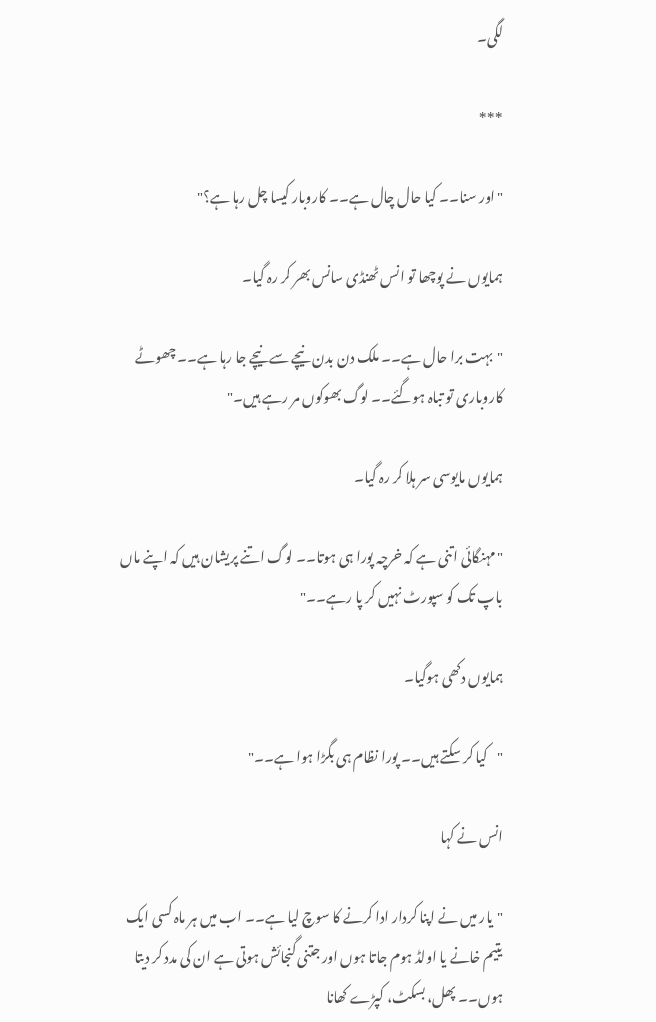لگی۔

***

"اور سنا۔۔ کیا حال چال ہے۔۔ کاروبار کیسا چل رہا ہے؟"

ہمایوں نے پوچھا تو انس ٹھنڈی سانس بھر کر رہ گیا۔

"بہت برا حال ہے۔۔ ملک دن بدن نیچے سے نیچے جا رہا ہے۔۔ چھوٹے کاروباری تو تباہ ہوگئے۔۔ لوگ بھوکوں مر رہے ہیں۔"

ہمایوں مایوسی سر ہلا کر رہ گیا۔

"مہنگائی اتنی ہے کہ خرچہ پورا ہی ہوتا۔۔ لوگ اتنے پریشان ہیں کہ اپنے ماں باپ تک کو سپورٹ نہیں کر پا رہے۔۔"

ہمایوں دکھی ہوگیا۔

"کیا کر سکتے ہیں۔۔ پورا نظام ہی بگڑا ہوا ہے۔۔"

انس نے کہا

"یار میں نے اپنا کردار ادا کرنے کا سوچ لیا ہے۔۔ اب میں ہر ماہ کسی ایک یتیم خانے یا اولڈ ہوم جاتا ہوں اور جتنی گنجائش ہوتی ہے ان کی مدد کر دیتا ہوں۔۔ پھل، بسکٹ، کپڑے کھانا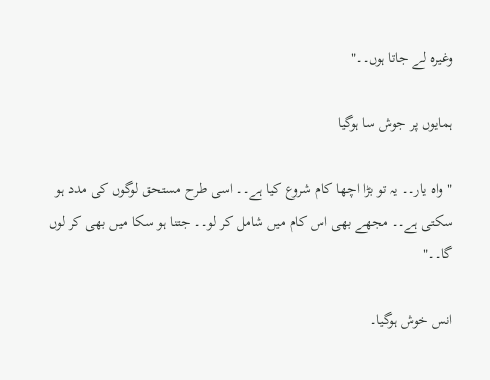وغیرہ لے جاتا ہوں۔۔"

ہمایوں پر جوش سا ہوگیا

"واہ یار۔۔ یہ تو بڑا اچھا کام شروع کیا ہے۔۔ اسی طرح مستحق لوگوں کی مدد ہو سکتی ہے۔۔ مجھے بھی اس کام میں شامل کر لو۔۔ جتنا ہو سکا میں بھی کر لوں گا۔۔"

انس خوش ہوگیا۔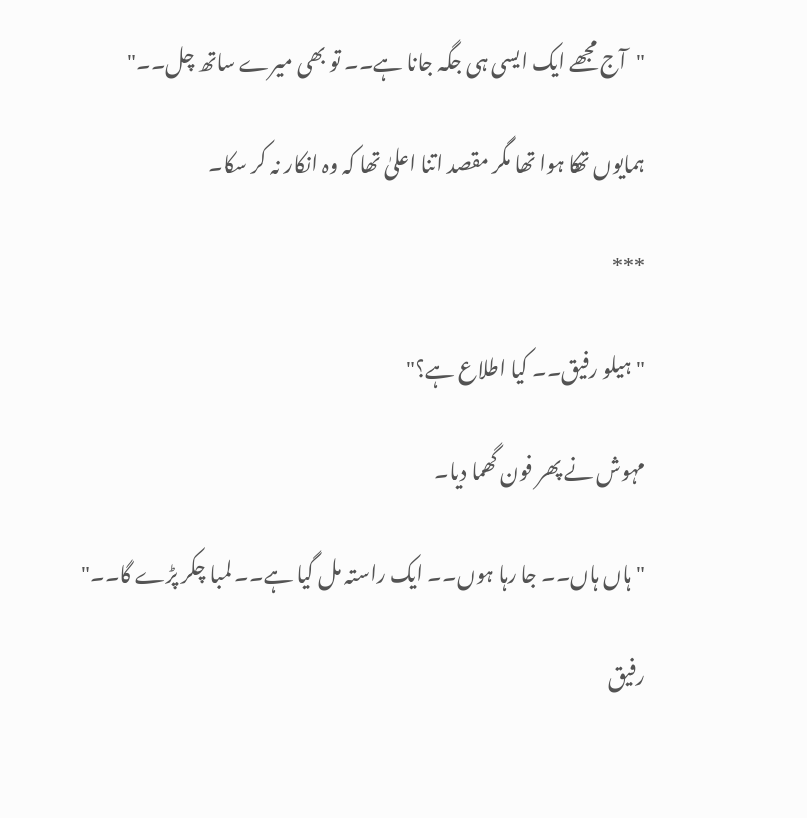"آج مجھے ایک ایسی ہی جگہ جانا ہے۔۔ تو بھی میرے ساتھ چل۔۔"

ہمایوں تھکا ہوا تھا مگر مقصد اتنا اعلیٰ تھا کہ وہ انکار نہ کر سکا۔

***

"ہیلو رفیق۔۔ کیا اطلاع ہے؟"

مہوش نے پھر فون گھما دیا۔

"ہاں ہاں۔۔ جا رہا ہوں۔۔ ایک راستہ مل گیا ہے۔۔ لمبا چکر پڑے گا۔۔"

رفیق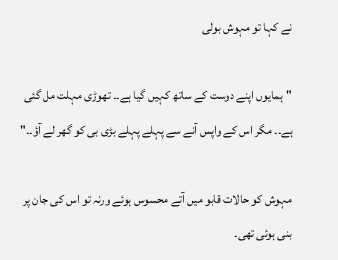نے کہا تو مہوش بولی

"ہمایوں اپنے دوست کے ساتھ کہیں گیا ہے۔۔ تھوڑی مہلت مل گئی ہے۔۔ مگر اس کے واپس آنے سے پہلے پہلے بڑی بی کو گھر لے آؤ۔۔"

مہوش کو حالات قابو میں آتے محسوس ہوئے ورنہ تو اس کی جان پر بنی ہوئی تھی۔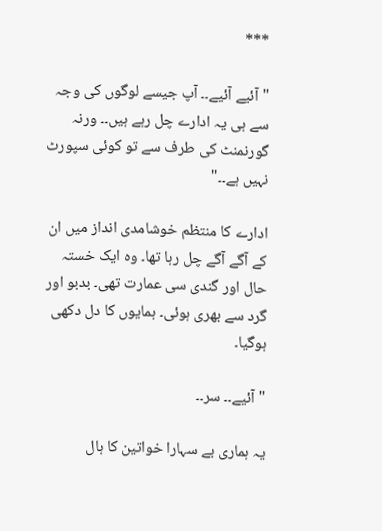***

"آئیے آئیے۔۔ آپ جیسے لوگوں کی وجہ سے ہی یہ ادارے چل رہے ہیں۔۔ ورنہ گورنمنٹ کی طرف سے تو کوئی سپورٹ نہیں ہے۔۔"

ادارے کا منتظم خوشامدی انداز میں ان کے آگے آگے چل رہا تھا۔ وہ ایک خستہ حال اور گندی سی عمارت تھی۔ بدبو اور گرد سے بھری ہوئی۔ ہمایوں کا دل دکھی ہوگیا۔

"آئیے۔۔ سر۔۔

یہ ہماری بے سہارا خواتین کا ہال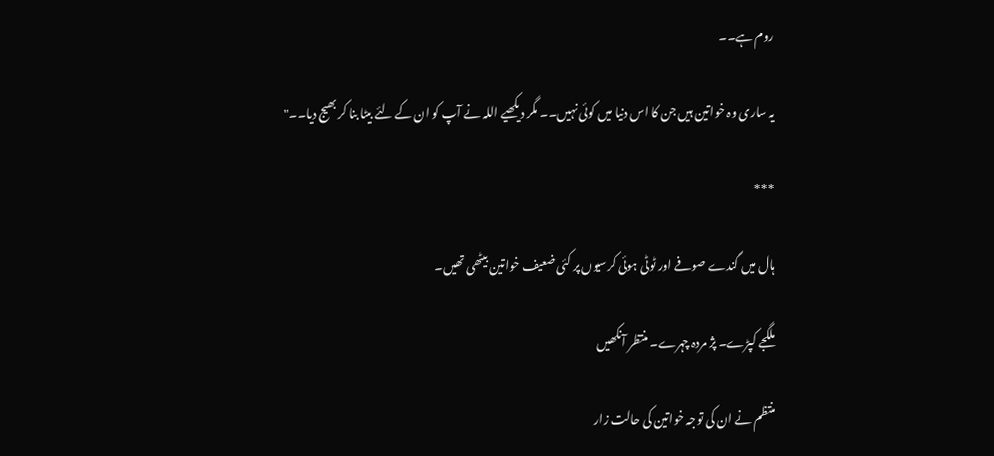روم ہے۔۔

یہ ساری وہ خواتین ہیں جن کا اس دنیا میں کوئی نہیں۔۔ مگر دیکھیے اللہ نے آپ کو ان کے لئے بیٹا بنا کر بھیج دیا۔۔"

***

ہال میں گندے صوفے اور ٹوٹی ہوئی کرسیوں پر کئی ضعیف خواتین بیٹھی تھیں۔

ملگجے کپڑے۔ پژ مردہ چہرے۔ منتظر آنکھیں

منتظم نے ان کی توجہ خواتین کی حالت زار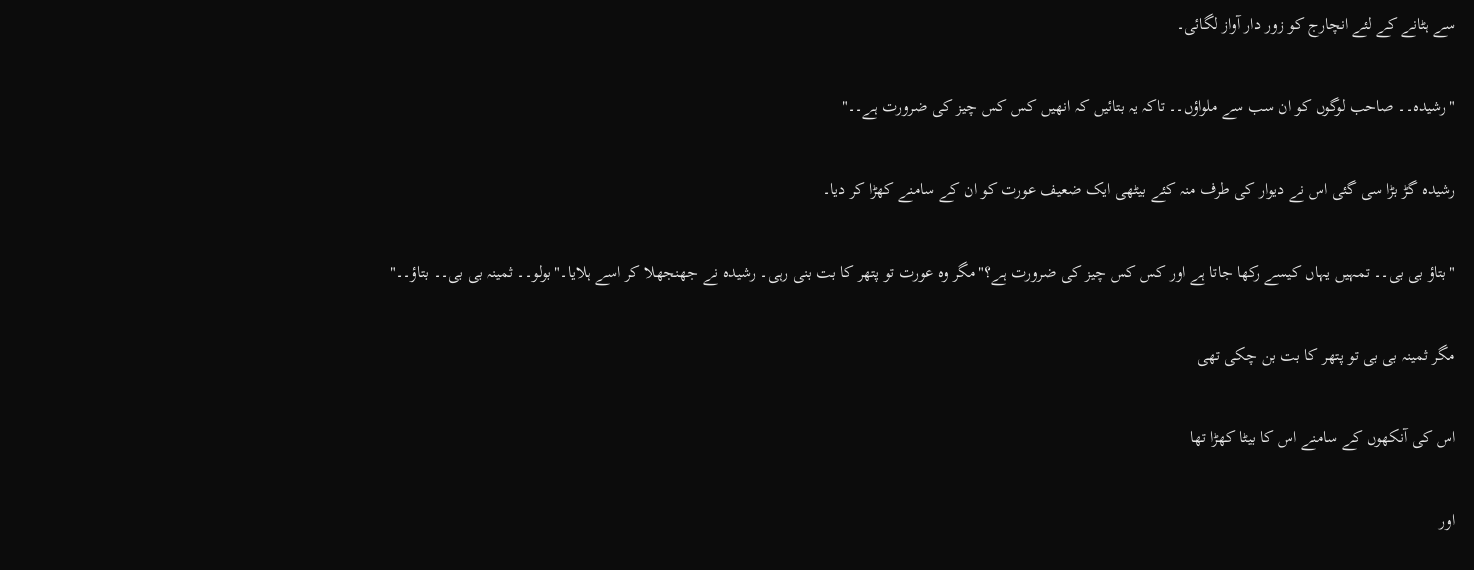سے ہٹانے کے لئے انچارج کو زور دار آواز لگائی۔

"رشیدہ۔۔ صاحب لوگوں کو ان سب سے ملواؤں۔۔ تاکہ یہ بتائیں کہ انھیں کس کس چیز کی ضرورت ہے۔۔"

رشیدہ گڑ بڑا سی گئی اس نے دیوار کی طرف منہ کئے بیٹھی ایک ضعیف عورت کو ان کے سامنے کھڑا کر دیا۔

"بتاؤ بی بی۔۔ تمہیں یہاں کیسے رکھا جاتا ہے اور کس کس چیز کی ضرورت ہے؟"مگر وہ عورت تو پتھر کا بت بنی رہی۔ رشیدہ نے جھنجھلا کر اسے ہلایا۔"بولو۔۔ ثمینہ بی بی۔۔ بتاؤ۔۔"

مگر ثمینہ بی بی تو پتھر کا بت بن چکی تھی

اس کی آنکھوں کے سامنے اس کا بیٹا کھڑا تھا

اور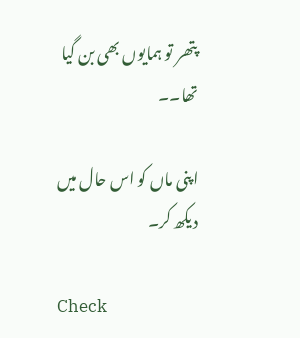پتھر تو ہمایوں بھی بن گیا تھا۔۔

اپنی ماں کو اس حال میں دیکھ کر۔

Check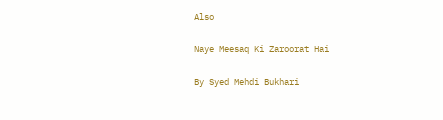Also

Naye Meesaq Ki Zaroorat Hai

By Syed Mehdi Bukhari